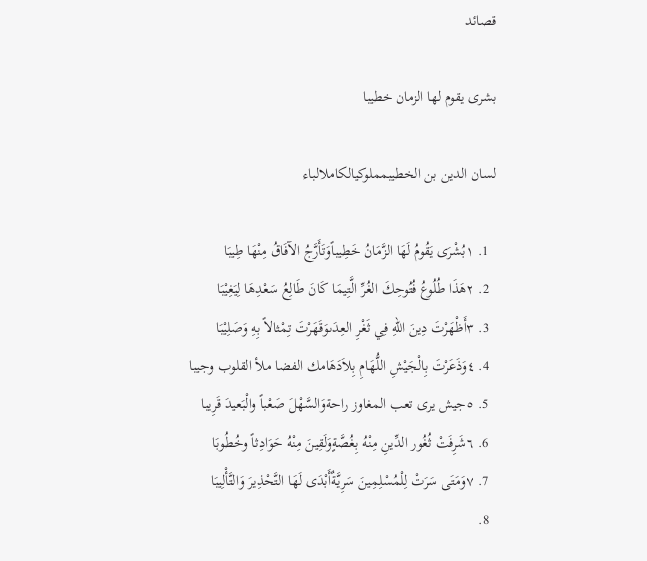قصائد

بشرى يقوم لها الزمان خطيبا

لسان الدين بن الخطيبمملوكيالكاملالباء

  1. ١بُشْرَى يَقُومُ لَهَا الزَّمَانُ خَطِيباًوَتَأَرَّجُ الآفَاقُ مِنْهَا طِيبَا
  2. ٢هَذَا طُلُوعُ فُتُوحِكَ الغُرِّ الَّتِيمَا كَانَ طَالِعُ سَعْدِهَا لِيَغِيْبَا
  3. ٣أَظْهَرْتَ دِينَ اللهِ فِي ثَغْرِ العِدَىوَقَهَرْتَ تِمْثالاً بِهِ وَصَلِيْبَا
  4. ٤وَذَعَرْتَ بِالْجَيْشِ اللُّهَامِ بِلاَدَهَامك الفضا ملأ القلوب وجيبا
  5. ٥جيش يرى تعب المغاوز راحةوَالسَّهْلَ صَعْباً والْبَعيدَ قَرِيبا
  6. ٦شَرِفَتْ ثُغُور الدِّينِ مِنْهُ بِغُصَّةٍوَلَقِينَ مِنْهُ حَوَادِثاً وخُطُوبَا
  7. ٧وَمَتَى سَرَتْ لِلْمُسْلِمِينَ سَرِيَّةٌأَبْدَى لَهَا التَّحْذِيرَ وَالتَّأْلِيبَا
  8.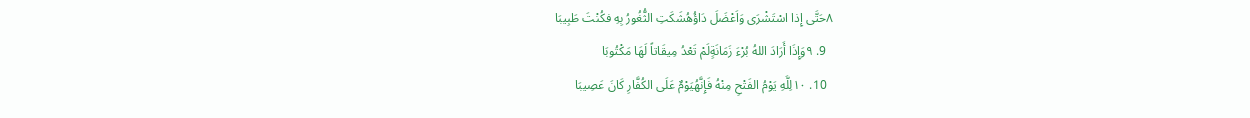٨حَتَّى إِذا اسْتَشْرَى وَاَعْضَلَ دَاؤُهُشَكَتِ الثُّغُورُ بِهِ فكُنْتَ طَبِيبَا
  9. ٩وَإِذَا أَرَادَ اللهُ بُرْءَ زَمَانَةٍلَمْ تَعْدُ مِيقَاتاً لَهَا مَكْتُوبَا
  10. ١٠لِلَّهِ يَوْمُ الفَتْحِ مِنْهُ فَإِنَّهُيَوْمٌ عَلَى الكُفَّارِ كَانَ عَصِيبَا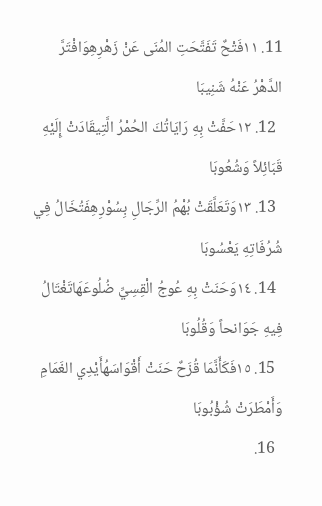11. ١١فَتْحٌ تَفَتَّحَتِ المُنَى عَنْ زَهْرِهِوَافْتَرَّ الدَّهْرُ عَنْهُ شَنِيبَا
  12. ١٢حَفَّتْ بِهِ رَايَاتُكَ الحُمْرُ الَّتِيقَادَتْ إِلَيْهِ قَبَائِلاً وَشُعُوبَا
  13. ١٣وَتَعَلَّقَتْ بُهْمُ الرِّجَالِ بِسُوْرِهِفَتُخَالُ فِي شُرُفَاتِهِ يَعْسُوبَا
  14. ١٤وَحَنَتْ بِهِ عُوجُ الْقِسِيِّ ضُلُوعَهَاتَغْتَالُ فِيهِ جَوَانحاً وَقُلُوبَا
  15. ١٥فَكَأّنَّمَا قُزَحٌ حَنَتْ أَقْوَاسَهُأَيْدِي الغَمَامِ وَأَمْطَرَتْ شُؤْبُوبَا
  16.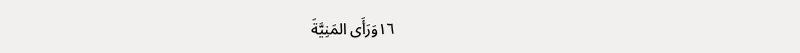١٦وَرَأَى المَنِيَّةَ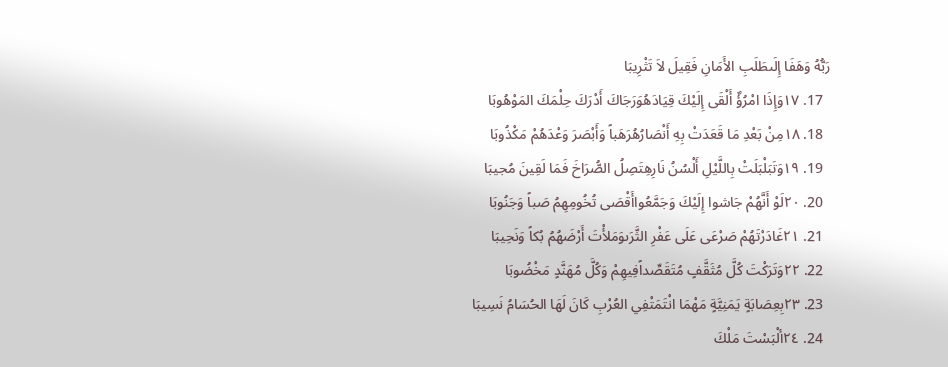رَبُّهُ وَهَفَا إِلَىطَلَبِ الأَمَانِ فَقِيلَ لاَ تَثْرِيبَا
  17. ١٧وَإِذَا امْرُؤٌ أَلْقَى إِلَيْكَ قِيَادَهُوَرَجَاكَ أَدْرَكَ حِلْمَكَ المَوْهُوبَا
  18. ١٨مِنْ بَعْدِ مَا قَعَدَتْ بِهِ أَنْصَارُهُرَهَباً وَأَبْصَرَ وَعْدَهُمْ مَكْذُوبَا
  19. ١٩وَتَبَلْبَلَتْ بِاللَّيْلِ أَلْسُنُ نَارِهِتَصِلُ الصُّرَاخَ فَمَا لَقِينَ مُجيبَا
  20. ٢٠لَوْ أَنَّهُمْ جَاشوا إِلَيْكَ وَجَمَّعُواأَقْصَى تُخُومِهِمُ صَباً وَجَنُوبَا
  21. ٢١غَادَرْتَهُمْ صَرْعَى عَلَى عَفْرِ الثَّرَىوَمَلأْتَ أَرْضَهُمُ بُكاً وَنَحِيبَا
  22. ٢٢وَتَرَكْتَ كُلَّ مُثَقَّفٍ مُتَقَصِّداًفِيهِمْ وَكُلَّ مُهَنَّدٍ مَخْضُوبَا
  23. ٢٣بِعِصَابَةٍ يَمَنِيَّةٍ مَهْمَا انْتَمَتْفِي العُرْبِ كَانَ لَهَا الحُسَامُ نَسِيبَا
  24. ٢٤ألْبَسْتَ مَلْكَ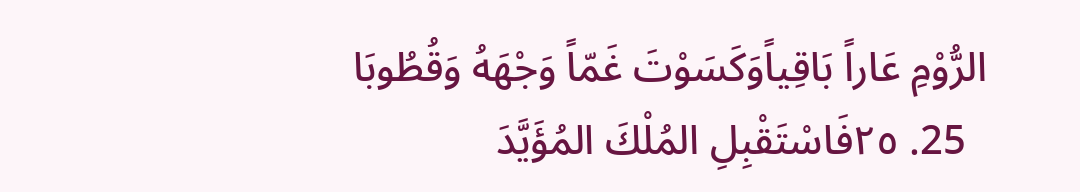الرُّوْمِ عَاراً بَاقِياًوَكَسَوْتَ غَمّاً وَجْهَهُ وَقُطُوبَا
  25. ٢٥فَاسْتَقْبِلِ المُلْكَ المُؤَيَّدَ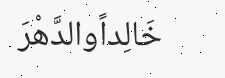خَالِداًوالدَّهْرَ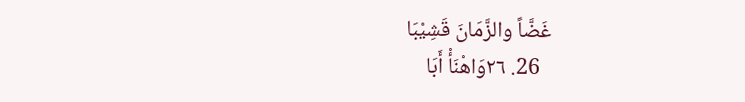غَضَّاً والزَّمَانَ قَشِيْبَا
  26. ٢٦وَاهْنَأْ أَبَا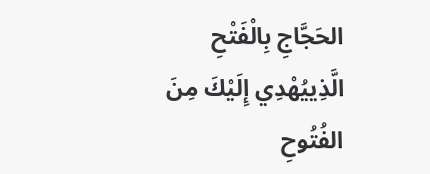الحَجَّاجِ بِالْفَتْحِ الَّذِييُهْدِي إِلَيْكَ مِنَ الفُتُوحِ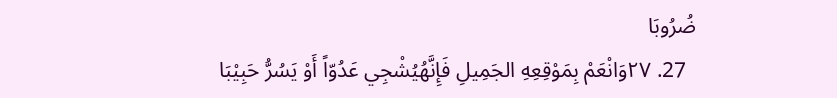ضُرُوبَا
  27. ٢٧وَانْعَمْ بِمَوْقِعِهِ الجَمِيلِ فَإِنَّهُيُشْجِي عَدُوّاً أَوْ يَسُرُّ حَبِيْبَا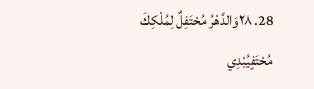28. ٢٨وَالدَّهْرُ مُحْتَفِلٌ لِمُلْكِكَ مُحْتَفٍيُبْدِي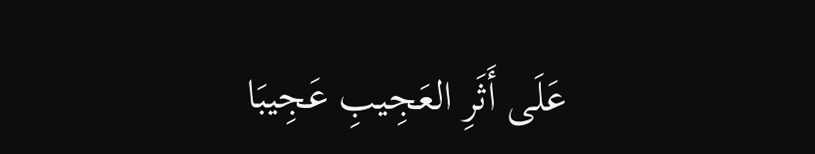عَلَى أَثَرِ العَجِيبِ عَجِيبَا